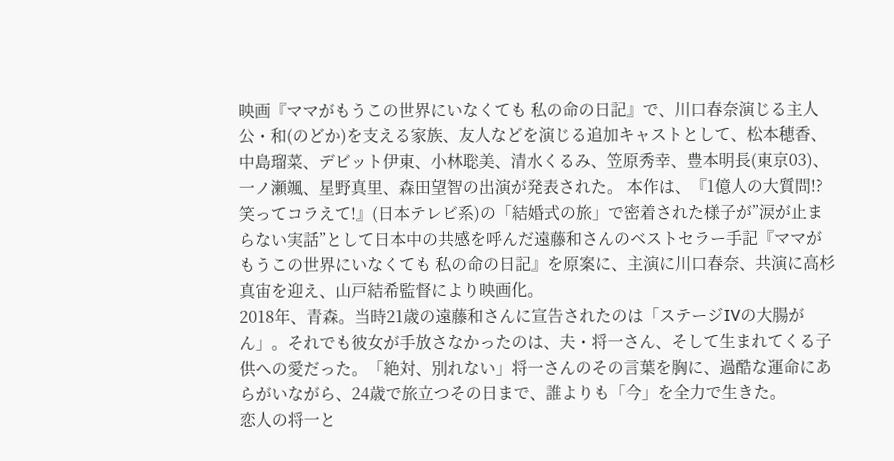映画『ママがもうこの世界にいなくても 私の命の日記』で、川口春奈演じる主人公・和(のどか)を支える家族、友人などを演じる追加キャストとして、松本穂香、中島瑠菜、デビット伊東、小林聡美、清水くるみ、笠原秀幸、豊本明長(東京03)、一ノ瀬颯、星野真里、森田望智の出演が発表された。 本作は、『1億人の大質問!?笑ってコラえて!』(日本テレビ系)の「結婚式の旅」で密着された様子が”涙が止まらない実話”として日本中の共感を呼んだ遠藤和さんのベストセラー手記『ママがもうこの世界にいなくても 私の命の日記』を原案に、主演に川口春奈、共演に高杉真宙を迎え、山戸結希監督により映画化。
2018年、青森。当時21歳の遠藤和さんに宣告されたのは「ステージIVの大腸がん」。それでも彼女が手放さなかったのは、夫・将一さん、そして生まれてくる子供への愛だった。「絶対、別れない」将一さんのその言葉を胸に、過酷な運命にあらがいながら、24歳で旅立つその日まで、誰よりも「今」を全力で生きた。
恋人の将一と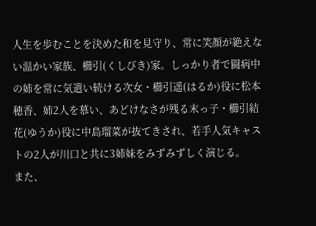人生を歩むことを決めた和を見守り、常に笑顔が絶えない温かい家族、櫛引(くしびき)家。しっかり者で闘病中の姉を常に気遣い続ける次女・櫛引遥(はるか)役に松本穂香、姉2人を慕い、あどけなさが残る末っ子・櫛引結花(ゆうか)役に中島瑠菜が抜てきされ、若手人気キャストの2人が川口と共に3姉妹をみずみずしく演じる。
また、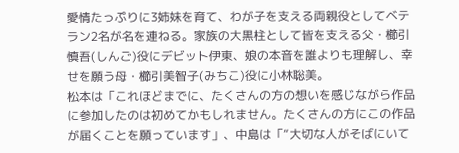愛情たっぷりに3姉妹を育て、わが子を支える両親役としてベテラン2名が名を連ねる。家族の大黒柱として皆を支える父・櫛引慎吾(しんご)役にデビット伊東、娘の本音を誰よりも理解し、幸せを願う母・櫛引美智子(みちこ)役に小林聡美。
松本は「これほどまでに、たくさんの方の想いを感じながら作品に参加したのは初めてかもしれません。たくさんの方にこの作品が届くことを願っています」、中島は「“大切な人がそばにいて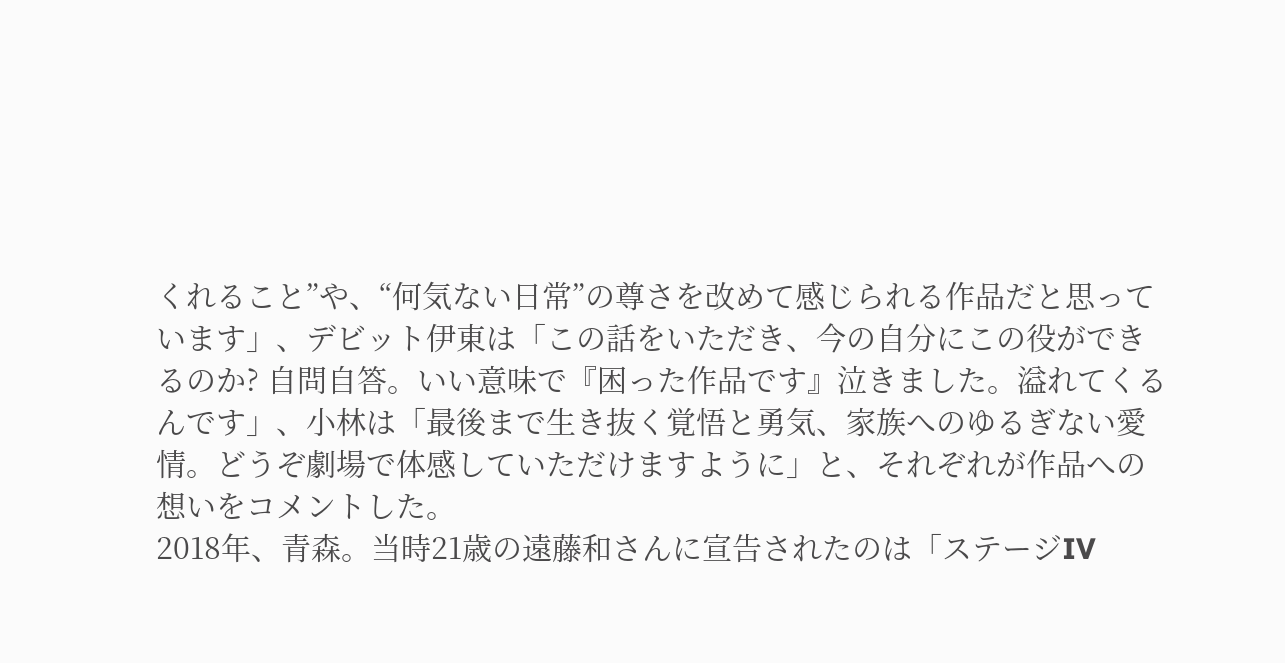くれること”や、“何気ない日常”の尊さを改めて感じられる作品だと思っています」、デビット伊東は「この話をいただき、今の自分にこの役ができるのか? 自問自答。いい意味で『困った作品です』泣きました。溢れてくるんです」、小林は「最後まで生き抜く覚悟と勇気、家族へのゆるぎない愛情。どうぞ劇場で体感していただけますように」と、それぞれが作品への想いをコメントした。
2018年、青森。当時21歳の遠藤和さんに宣告されたのは「ステージIV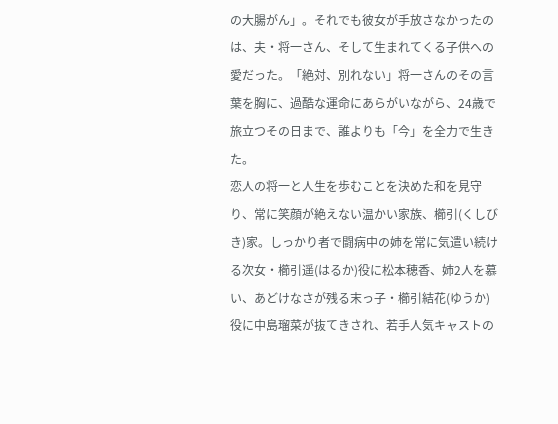の大腸がん」。それでも彼女が手放さなかったのは、夫・将一さん、そして生まれてくる子供への愛だった。「絶対、別れない」将一さんのその言葉を胸に、過酷な運命にあらがいながら、24歳で旅立つその日まで、誰よりも「今」を全力で生きた。
恋人の将一と人生を歩むことを決めた和を見守り、常に笑顔が絶えない温かい家族、櫛引(くしびき)家。しっかり者で闘病中の姉を常に気遣い続ける次女・櫛引遥(はるか)役に松本穂香、姉2人を慕い、あどけなさが残る末っ子・櫛引結花(ゆうか)役に中島瑠菜が抜てきされ、若手人気キャストの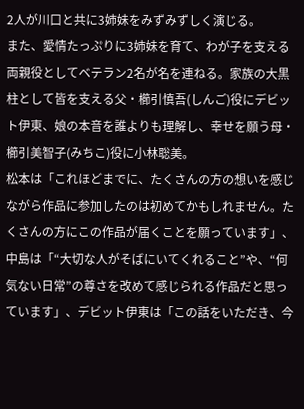2人が川口と共に3姉妹をみずみずしく演じる。
また、愛情たっぷりに3姉妹を育て、わが子を支える両親役としてベテラン2名が名を連ねる。家族の大黒柱として皆を支える父・櫛引慎吾(しんご)役にデビット伊東、娘の本音を誰よりも理解し、幸せを願う母・櫛引美智子(みちこ)役に小林聡美。
松本は「これほどまでに、たくさんの方の想いを感じながら作品に参加したのは初めてかもしれません。たくさんの方にこの作品が届くことを願っています」、中島は「“大切な人がそばにいてくれること”や、“何気ない日常”の尊さを改めて感じられる作品だと思っています」、デビット伊東は「この話をいただき、今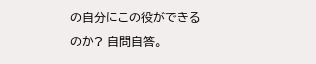の自分にこの役ができるのか? 自問自答。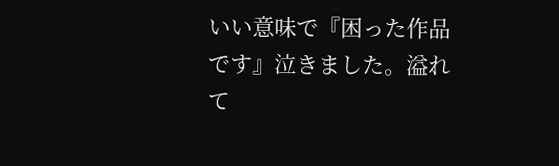いい意味で『困った作品です』泣きました。溢れて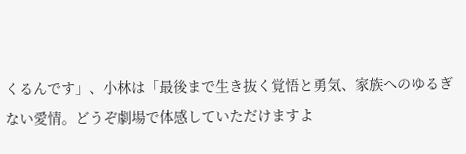くるんです」、小林は「最後まで生き抜く覚悟と勇気、家族へのゆるぎない愛情。どうぞ劇場で体感していただけますよ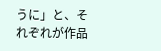うに」と、それぞれが作品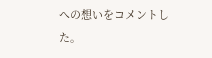への想いをコメントした。